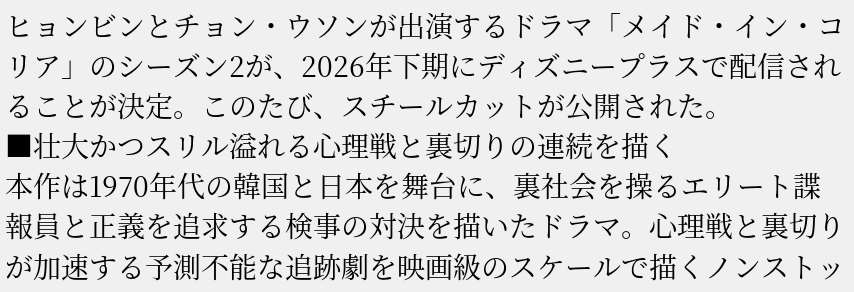ヒョンビンとチョン・ウソンが出演するドラマ「メイド・イン・コリア」のシーズン2が、2026年下期にディズニープラスで配信されることが決定。このたび、スチールカットが公開された。
■壮大かつスリル溢れる心理戦と裏切りの連続を描く
本作は1970年代の韓国と日本を舞台に、裏社会を操るエリート諜報員と正義を追求する検事の対決を描いたドラマ。心理戦と裏切りが加速する予測不能な追跡劇を映画級のスケールで描くノンストッ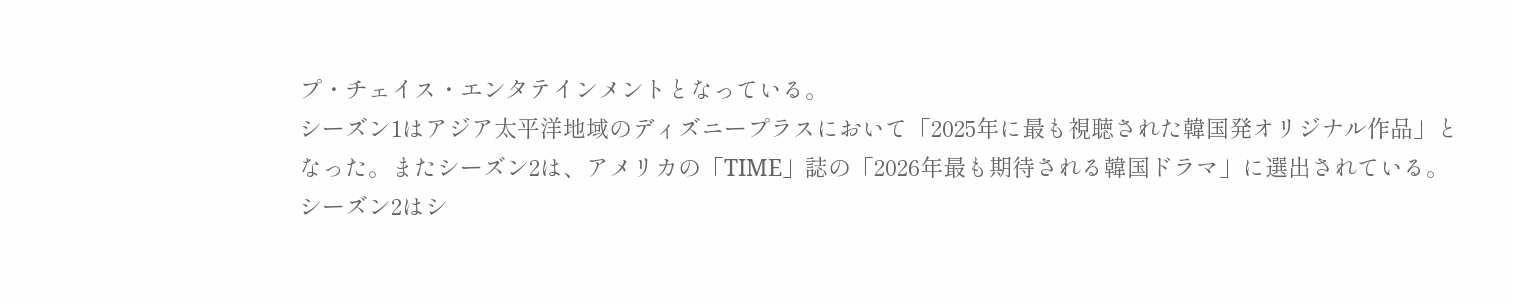プ・チェイス・エンタテインメントとなっている。
シーズン1はアジア太平洋地域のディズニープラスにおいて「2025年に最も視聴された韓国発オリジナル作品」となった。またシーズン2は、アメリカの「TIME」誌の「2026年最も期待される韓国ドラマ」に選出されている。
シーズン2はシ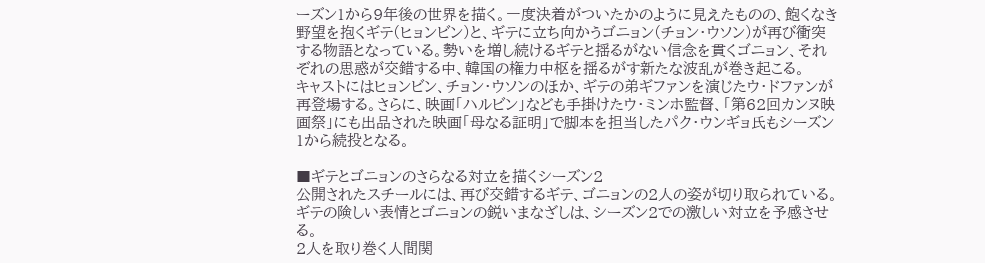ーズン1から9年後の世界を描く。一度決着がついたかのように見えたものの、飽くなき野望を抱くギテ(ヒョンビン)と、ギテに立ち向かうゴニョン(チョン・ウソン)が再び衝突する物語となっている。勢いを増し続けるギテと揺るがない信念を貫くゴニョン、それぞれの思惑が交錯する中、韓国の権力中枢を揺るがす新たな波乱が巻き起こる。
キャストにはヒョンビン、チョン・ウソンのほか、ギテの弟ギファンを演じたウ・ドファンが再登場する。さらに、映画「ハルビン」なども手掛けたウ・ミンホ監督、「第62回カンヌ映画祭」にも出品された映画「母なる証明」で脚本を担当したパク・ウンギョ氏もシーズン1から続投となる。

■ギテとゴニョンのさらなる対立を描くシーズン2
公開されたスチールには、再び交錯するギテ、ゴニョンの2人の姿が切り取られている。ギテの険しい表情とゴニョンの鋭いまなざしは、シーズン2での激しい対立を予感させる。
2人を取り巻く人間関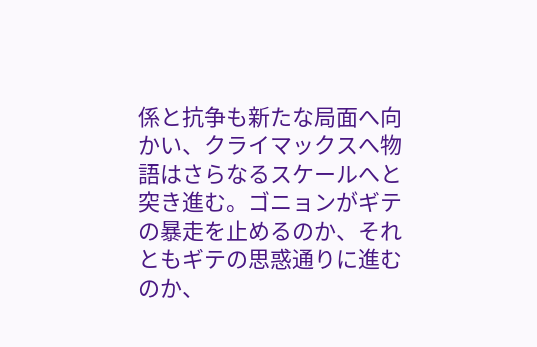係と抗争も新たな局面へ向かい、クライマックスへ物語はさらなるスケールへと突き進む。ゴニョンがギテの暴走を止めるのか、それともギテの思惑通りに進むのか、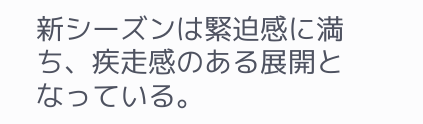新シーズンは緊迫感に満ち、疾走感のある展開となっている。